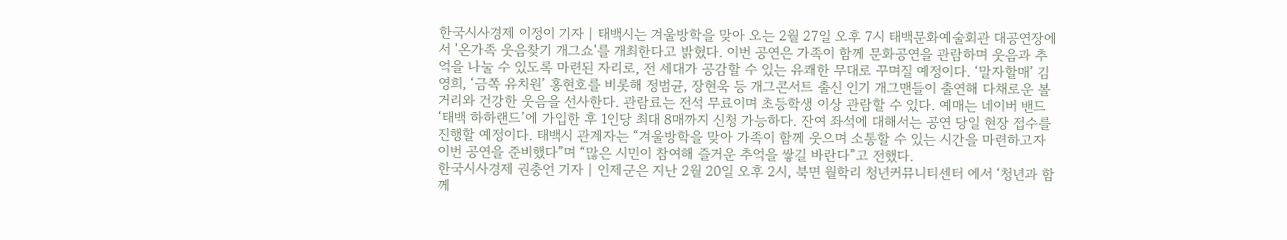한국시사경제 이정이 기자 | 태백시는 겨울방학을 맞아 오는 2월 27일 오후 7시 태백문화예술회관 대공연장에서 '온가족 웃음찾기 개그쇼'를 개최한다고 밝혔다. 이번 공연은 가족이 함께 문화공연을 관람하며 웃음과 추억을 나눌 수 있도록 마련된 자리로, 전 세대가 공감할 수 있는 유쾌한 무대로 꾸며질 예정이다. ‘말자할매’ 김영희, ‘금쪽 유치원’ 홍현호를 비롯해 정범균, 장현욱 등 개그콘서트 출신 인기 개그맨들이 출연해 다채로운 볼거리와 건강한 웃음을 선사한다. 관람료는 전석 무료이며 초등학생 이상 관람할 수 있다. 예매는 네이버 밴드 ‘태백 하하랜드’에 가입한 후 1인당 최대 8매까지 신청 가능하다. 잔여 좌석에 대해서는 공연 당일 현장 접수를 진행할 예정이다. 태백시 관계자는 “겨울방학을 맞아 가족이 함께 웃으며 소통할 수 있는 시간을 마련하고자 이번 공연을 준비했다”며 “많은 시민이 참여해 즐거운 추억을 쌓길 바란다”고 전했다.
한국시사경제 권충언 기자 | 인제군은 지난 2월 20일 오후 2시, 북면 월학리 청년커뮤니티센터 에서 ‘청년과 함께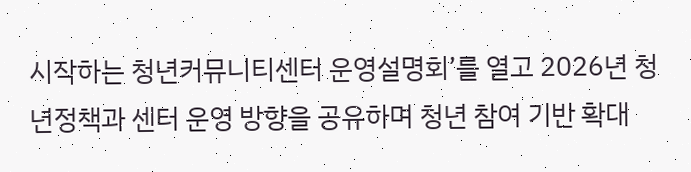시작하는 청년커뮤니티센터 운영설명회’를 열고 2026년 청년정책과 센터 운영 방향을 공유하며 청년 참여 기반 확대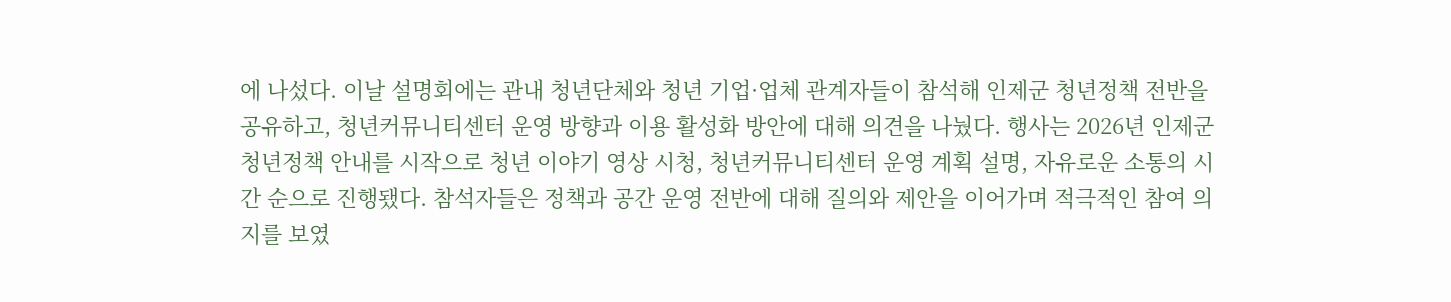에 나섰다. 이날 설명회에는 관내 청년단체와 청년 기업·업체 관계자들이 참석해 인제군 청년정책 전반을 공유하고, 청년커뮤니티센터 운영 방향과 이용 활성화 방안에 대해 의견을 나눴다. 행사는 2026년 인제군 청년정책 안내를 시작으로 청년 이야기 영상 시청, 청년커뮤니티센터 운영 계획 설명, 자유로운 소통의 시간 순으로 진행됐다. 참석자들은 정책과 공간 운영 전반에 대해 질의와 제안을 이어가며 적극적인 참여 의지를 보였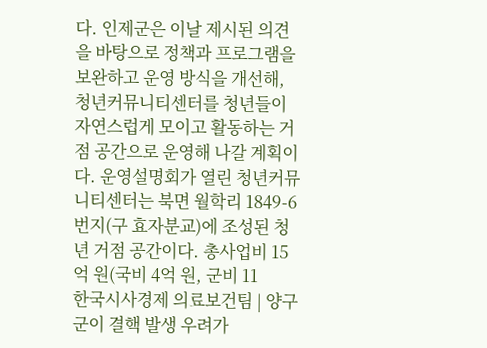다. 인제군은 이날 제시된 의견을 바탕으로 정책과 프로그램을 보완하고 운영 방식을 개선해, 청년커뮤니티센터를 청년들이 자연스럽게 모이고 활동하는 거점 공간으로 운영해 나갈 계획이다. 운영설명회가 열린 청년커뮤니티센터는 북면 월학리 1849-6번지(구 효자분교)에 조성된 청년 거점 공간이다. 총사업비 15억 원(국비 4억 원, 군비 11
한국시사경제 의료보건팀 | 양구군이 결핵 발생 우려가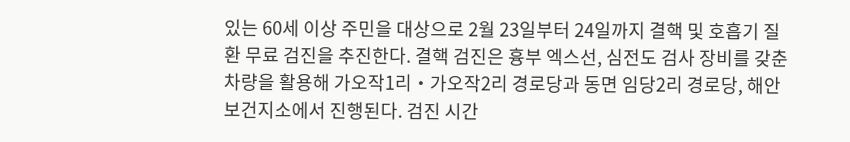있는 60세 이상 주민을 대상으로 2월 23일부터 24일까지 결핵 및 호흡기 질환 무료 검진을 추진한다. 결핵 검진은 흉부 엑스선, 심전도 검사 장비를 갖춘 차량을 활용해 가오작1리‧가오작2리 경로당과 동면 임당2리 경로당, 해안보건지소에서 진행된다. 검진 시간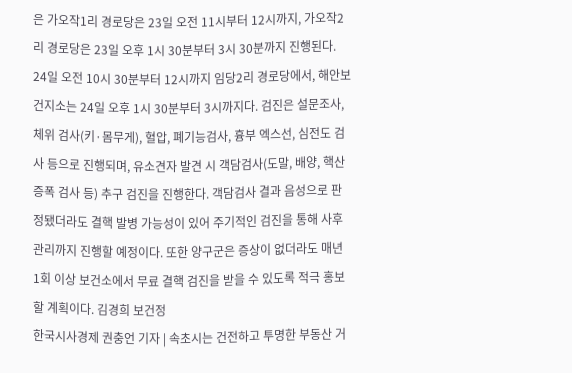은 가오작1리 경로당은 23일 오전 11시부터 12시까지, 가오작2리 경로당은 23일 오후 1시 30분부터 3시 30분까지 진행된다. 24일 오전 10시 30분부터 12시까지 임당2리 경로당에서, 해안보건지소는 24일 오후 1시 30분부터 3시까지다. 검진은 설문조사, 체위 검사(키·몸무게), 혈압, 폐기능검사, 흉부 엑스선, 심전도 검사 등으로 진행되며, 유소견자 발견 시 객담검사(도말, 배양, 핵산 증폭 검사 등) 추구 검진을 진행한다. 객담검사 결과 음성으로 판정됐더라도 결핵 발병 가능성이 있어 주기적인 검진을 통해 사후관리까지 진행할 예정이다. 또한 양구군은 증상이 없더라도 매년 1회 이상 보건소에서 무료 결핵 검진을 받을 수 있도록 적극 홍보할 계획이다. 김경희 보건정
한국시사경제 권충언 기자 | 속초시는 건전하고 투명한 부동산 거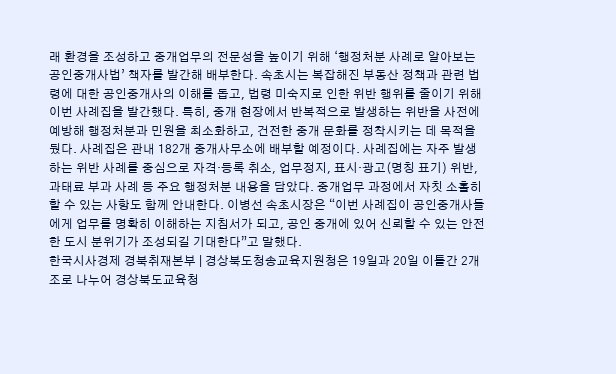래 환경을 조성하고 중개업무의 전문성을 높이기 위해 ‘행정처분 사례로 알아보는 공인중개사법’ 책자를 발간해 배부한다. 속초시는 복잡해진 부동산 정책과 관련 법령에 대한 공인중개사의 이해를 돕고, 법령 미숙지로 인한 위반 행위를 줄이기 위해 이번 사례집을 발간했다. 특히, 중개 현장에서 반복적으로 발생하는 위반을 사전에 예방해 행정처분과 민원을 최소화하고, 건전한 중개 문화를 정착시키는 데 목적을 뒀다. 사례집은 관내 182개 중개사무소에 배부할 예정이다. 사례집에는 자주 발생하는 위반 사례를 중심으로 자격·등록 취소, 업무정지, 표시·광고(명칭 표기) 위반, 과태료 부과 사례 등 주요 행정처분 내용을 담았다. 중개업무 과정에서 자칫 소홀히 할 수 있는 사항도 함께 안내한다. 이병선 속초시장은 “이번 사례집이 공인중개사들에게 업무를 명확히 이해하는 지침서가 되고, 공인 중개에 있어 신뢰할 수 있는 안전한 도시 분위기가 조성되길 기대한다”고 말했다.
한국시사경제 경북취재본부 | 경상북도청송교육지원청은 19일과 20일 이틀간 2개 조로 나누어 경상북도교육청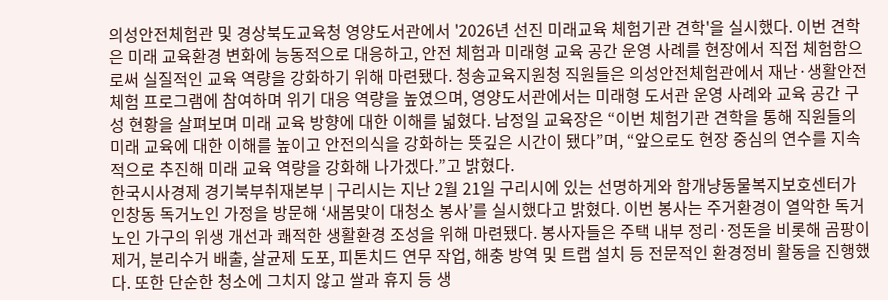의성안전체험관 및 경상북도교육청 영양도서관에서 '2026년 선진 미래교육 체험기관 견학'을 실시했다. 이번 견학은 미래 교육환경 변화에 능동적으로 대응하고, 안전 체험과 미래형 교육 공간 운영 사례를 현장에서 직접 체험함으로써 실질적인 교육 역량을 강화하기 위해 마련됐다. 청송교육지원청 직원들은 의성안전체험관에서 재난·생활안전 체험 프로그램에 참여하며 위기 대응 역량을 높였으며, 영양도서관에서는 미래형 도서관 운영 사례와 교육 공간 구성 현황을 살펴보며 미래 교육 방향에 대한 이해를 넓혔다. 남정일 교육장은 “이번 체험기관 견학을 통해 직원들의 미래 교육에 대한 이해를 높이고 안전의식을 강화하는 뜻깊은 시간이 됐다”며, “앞으로도 현장 중심의 연수를 지속적으로 추진해 미래 교육 역량을 강화해 나가겠다.”고 밝혔다.
한국시사경제 경기북부취재본부 | 구리시는 지난 2월 21일 구리시에 있는 선명하게와 함개냥동물복지보호센터가 인창동 독거노인 가정을 방문해 ‘새봄맞이 대청소 봉사’를 실시했다고 밝혔다. 이번 봉사는 주거환경이 열악한 독거노인 가구의 위생 개선과 쾌적한 생활환경 조성을 위해 마련됐다. 봉사자들은 주택 내부 정리·정돈을 비롯해 곰팡이 제거, 분리수거 배출, 살균제 도포, 피톤치드 연무 작업, 해충 방역 및 트랩 설치 등 전문적인 환경정비 활동을 진행했다. 또한 단순한 청소에 그치지 않고 쌀과 휴지 등 생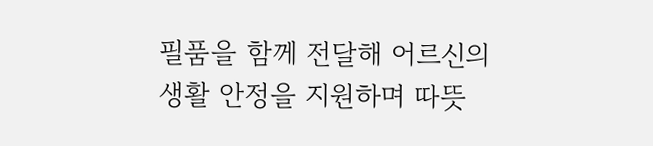필품을 함께 전달해 어르신의 생활 안정을 지원하며 따뜻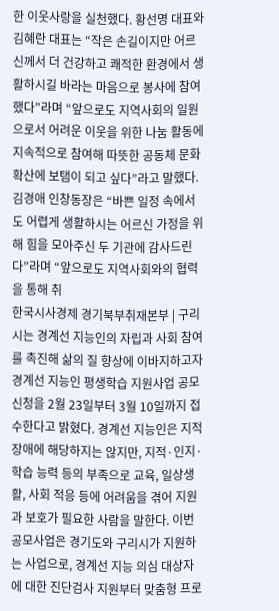한 이웃사랑을 실천했다. 황선명 대표와 김혜란 대표는 “작은 손길이지만 어르신께서 더 건강하고 쾌적한 환경에서 생활하시길 바라는 마음으로 봉사에 참여했다”라며 “앞으로도 지역사회의 일원으로서 어려운 이웃을 위한 나눔 활동에 지속적으로 참여해 따뜻한 공동체 문화 확산에 보탬이 되고 싶다”라고 말했다. 김경애 인창동장은 “바쁜 일정 속에서도 어렵게 생활하시는 어르신 가정을 위해 힘을 모아주신 두 기관에 감사드린다”라며 “앞으로도 지역사회와의 협력을 통해 취
한국시사경제 경기북부취재본부 | 구리시는 경계선 지능인의 자립과 사회 참여를 촉진해 삶의 질 향상에 이바지하고자 경계선 지능인 평생학습 지원사업 공모 신청을 2월 23일부터 3월 10일까지 접수한다고 밝혔다. 경계선 지능인은 지적장애에 해당하지는 않지만, 지적·인지·학습 능력 등의 부족으로 교육, 일상생활, 사회 적응 등에 어려움을 겪어 지원과 보호가 필요한 사람을 말한다. 이번 공모사업은 경기도와 구리시가 지원하는 사업으로, 경계선 지능 의심 대상자에 대한 진단검사 지원부터 맞춤형 프로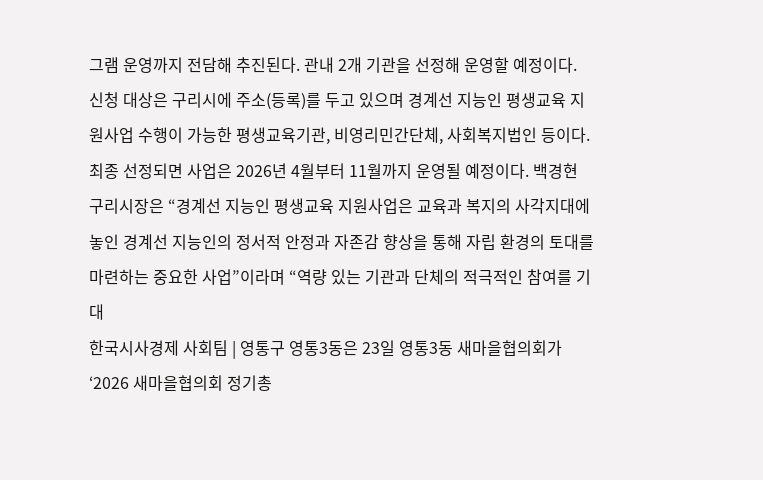그램 운영까지 전담해 추진된다. 관내 2개 기관을 선정해 운영할 예정이다. 신청 대상은 구리시에 주소(등록)를 두고 있으며 경계선 지능인 평생교육 지원사업 수행이 가능한 평생교육기관, 비영리민간단체, 사회복지법인 등이다. 최종 선정되면 사업은 2026년 4월부터 11월까지 운영될 예정이다. 백경현 구리시장은 “경계선 지능인 평생교육 지원사업은 교육과 복지의 사각지대에 놓인 경계선 지능인의 정서적 안정과 자존감 향상을 통해 자립 환경의 토대를 마련하는 중요한 사업”이라며 “역량 있는 기관과 단체의 적극적인 참여를 기대
한국시사경제 사회팀 | 영통구 영통3동은 23일 영통3동 새마을협의회가 ‘2026 새마을협의회 정기총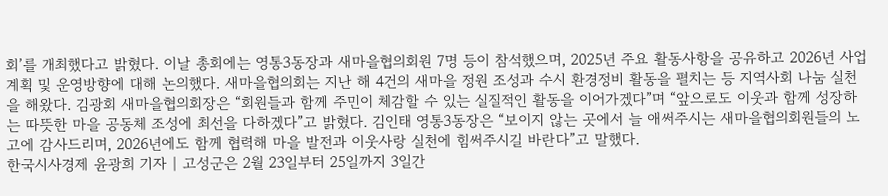회’를 개최했다고 밝혔다. 이날 총회에는 영통3동장과 새마을협의회원 7명 등이 참석했으며, 2025년 주요 활동사항을 공유하고 2026년 사업계획 및 운영방향에 대해 논의했다. 새마을협의회는 지난 해 4건의 새마을 정원 조성과 수시 환경정비 활동을 펼치는 등 지역사회 나눔 실천을 해왔다. 김광회 새마을협의회장은 “회원들과 함께 주민이 체감할 수 있는 실질적인 활동을 이어가겠다”며 “앞으로도 이웃과 함께 성장하는 따뜻한 마을 공동체 조성에 최선을 다하겠다”고 밝혔다. 김인태 영통3동장은 “보이지 않는 곳에서 늘 애써주시는 새마을협의회원들의 노고에 감사드리며, 2026년에도 함께 협력해 마을 발전과 이웃사랑 실천에 힘써주시길 바란다”고 말했다.
한국시사경제 윤광희 기자 | 고성군은 2월 23일부터 25일까지 3일간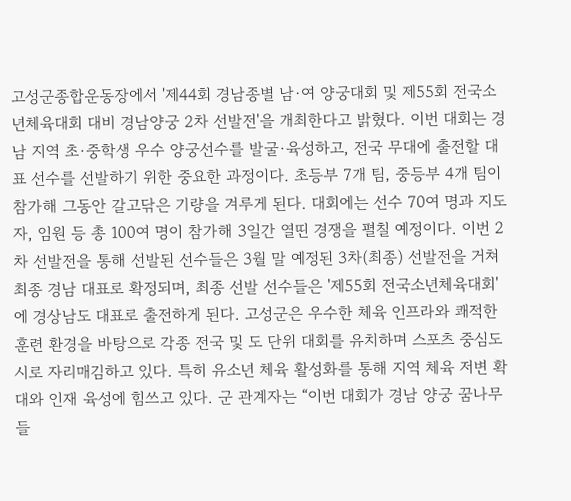고성군종합운동장에서 '제44회 경남종별 남·여 양궁대회 및 제55회 전국소년체육대회 대비 경남양궁 2차 선발전'을 개최한다고 밝혔다. 이번 대회는 경남 지역 초·중학생 우수 양궁선수를 발굴·육성하고, 전국 무대에 출전할 대표 선수를 선발하기 위한 중요한 과정이다. 초등부 7개 팀, 중등부 4개 팀이 참가해 그동안 갈고닦은 기량을 겨루게 된다. 대회에는 선수 70여 명과 지도자, 임원 등 총 100여 명이 참가해 3일간 열띤 경쟁을 펼칠 예정이다. 이번 2차 선발전을 통해 선발된 선수들은 3월 말 예정된 3차(최종) 선발전을 거쳐 최종 경남 대표로 확정되며, 최종 선발 선수들은 '제55회 전국소년체육대회'에 경상남도 대표로 출전하게 된다. 고성군은 우수한 체육 인프라와 쾌적한 훈련 환경을 바탕으로 각종 전국 및 도 단위 대회를 유치하며 스포츠 중심도시로 자리매김하고 있다. 특히 유소년 체육 활성화를 통해 지역 체육 저변 확대와 인재 육성에 힘쓰고 있다. 군 관계자는 “이번 대회가 경남 양궁 꿈나무들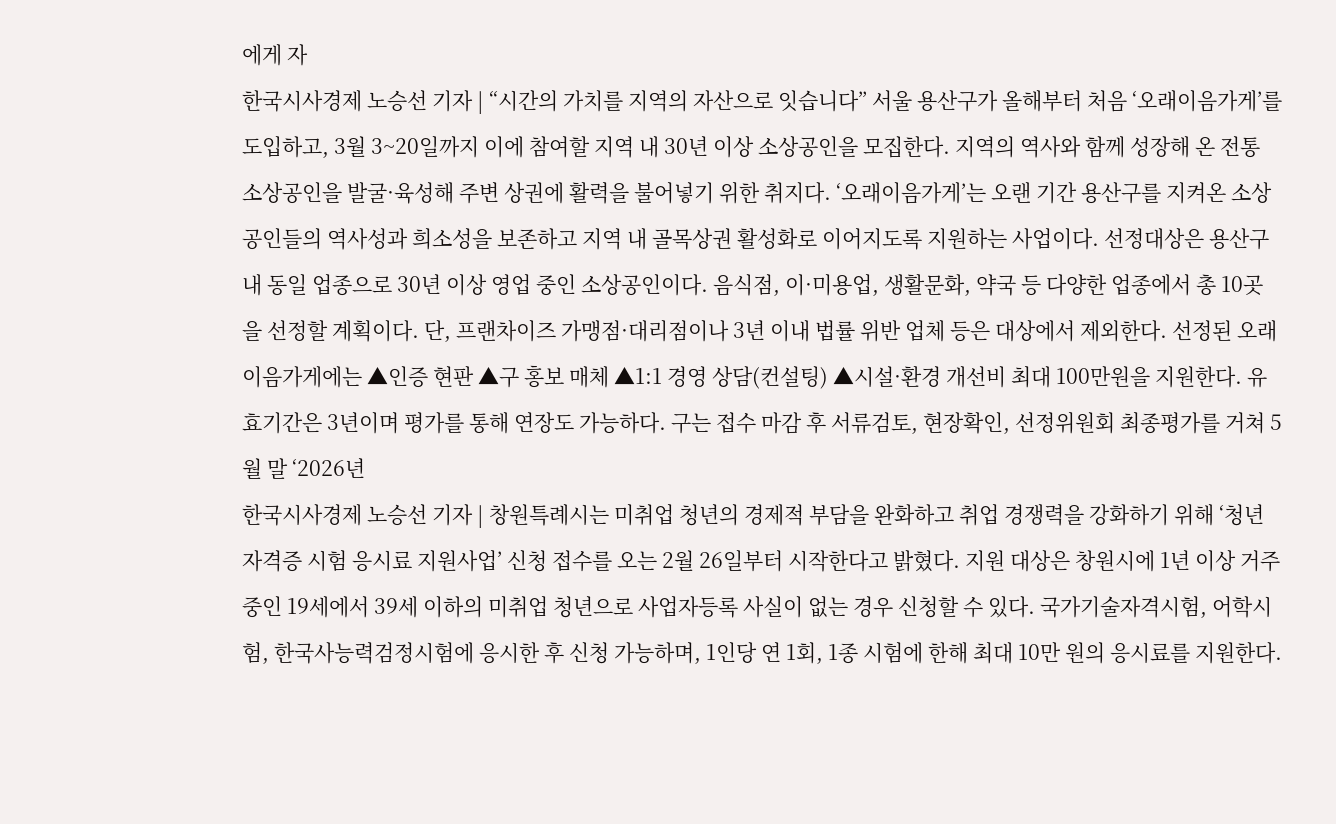에게 자
한국시사경제 노승선 기자 | “시간의 가치를 지역의 자산으로 잇습니다” 서울 용산구가 올해부터 처음 ‘오래이음가게’를 도입하고, 3월 3~20일까지 이에 참여할 지역 내 30년 이상 소상공인을 모집한다. 지역의 역사와 함께 성장해 온 전통 소상공인을 발굴·육성해 주변 상권에 활력을 불어넣기 위한 취지다. ‘오래이음가게’는 오랜 기간 용산구를 지켜온 소상공인들의 역사성과 희소성을 보존하고 지역 내 골목상권 활성화로 이어지도록 지원하는 사업이다. 선정대상은 용산구 내 동일 업종으로 30년 이상 영업 중인 소상공인이다. 음식점, 이·미용업, 생활문화, 약국 등 다양한 업종에서 총 10곳을 선정할 계획이다. 단, 프랜차이즈 가맹점·대리점이나 3년 이내 법률 위반 업체 등은 대상에서 제외한다. 선정된 오래이음가게에는 ▲인증 현판 ▲구 홍보 매체 ▲1:1 경영 상담(컨설팅) ▲시설·환경 개선비 최대 100만원을 지원한다. 유효기간은 3년이며 평가를 통해 연장도 가능하다. 구는 접수 마감 후 서류검토, 현장확인, 선정위원회 최종평가를 거쳐 5월 말 ‘2026년
한국시사경제 노승선 기자 | 창원특례시는 미취업 청년의 경제적 부담을 완화하고 취업 경쟁력을 강화하기 위해 ‘청년 자격증 시험 응시료 지원사업’ 신청 접수를 오는 2월 26일부터 시작한다고 밝혔다. 지원 대상은 창원시에 1년 이상 거주 중인 19세에서 39세 이하의 미취업 청년으로 사업자등록 사실이 없는 경우 신청할 수 있다. 국가기술자격시험, 어학시험, 한국사능력검정시험에 응시한 후 신청 가능하며, 1인당 연 1회, 1종 시험에 한해 최대 10만 원의 응시료를 지원한다.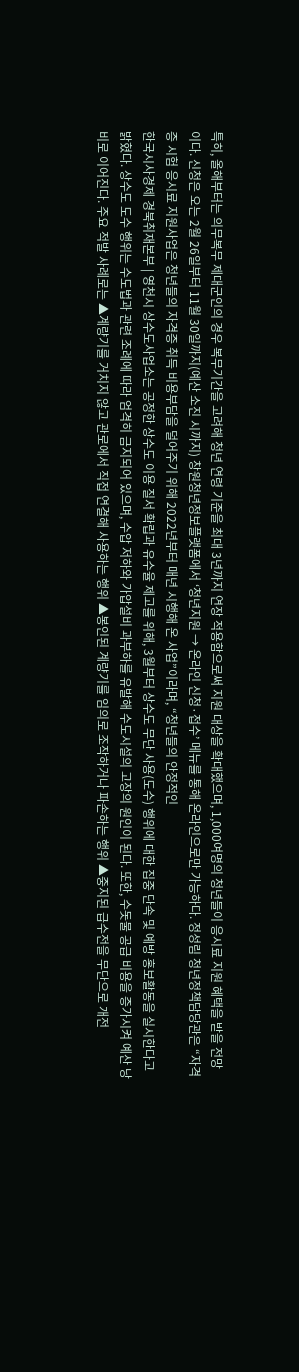특히, 올해부터는 의무복무 제대군인의 경우 복무기간을 고려해 청년 연령 기준을 최대 3년까지 연장 적용함으로써 지원 대상을 확대했으며, 1,000여명의 청년들이 응시료 지원 혜택을 받을 전망이다. 신청은 오는 2월 26일부터 11월 30일까지(예산 소진 시까지) 창원청년정보플랫폼에서 ‘청년지원 → 온라인 신청·접수’ 메뉴를 통해 온라인으로만 가능하다. 정성림 청년정책담당관은 “자격증 시험 응시료 지원사업은 청년들의 자격증 취득 비용부담을 덜어주기 위해 2022년부터 매년 시행해 온 사업”이라며, “청년들의 안정적인
한국시사경제 경북취재본부 | 영천시 상수도사업소는 공정한 상수도 이용 질서 확립과 유수율 제고를 위해, 3월부터 상수도 무단 사용(도수) 행위에 대한 집중 단속 및 예방 홍보활동을 실시한다고 밝혔다. 상수도 도수 행위는 수도법과 관련 조례에 따라 엄격히 금지되어 있으며, 수압 저하와 가압설비 과부하를 유발해 수도시설의 고장의 원인이 된다. 또한, 수돗물 공급 비용을 증가시켜 예산 낭비로 이어진다. 주요 적발 사례로는 ▲계량기를 거치지 않고 관로에서 직접 연결해 사용하는 행위 ▲봉인된 계량기를 임의로 조작하거나 파손하는 행위 ▲중지된 급수전을 무단으로 개전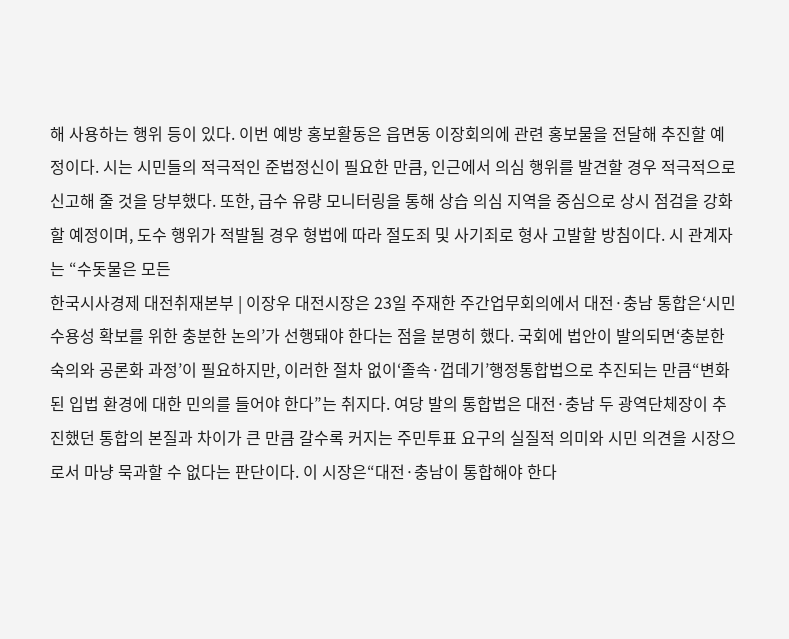해 사용하는 행위 등이 있다. 이번 예방 홍보활동은 읍면동 이장회의에 관련 홍보물을 전달해 추진할 예정이다. 시는 시민들의 적극적인 준법정신이 필요한 만큼, 인근에서 의심 행위를 발견할 경우 적극적으로 신고해 줄 것을 당부했다. 또한, 급수 유량 모니터링을 통해 상습 의심 지역을 중심으로 상시 점검을 강화할 예정이며, 도수 행위가 적발될 경우 형법에 따라 절도죄 및 사기죄로 형사 고발할 방침이다. 시 관계자는 “수돗물은 모든
한국시사경제 대전취재본부 | 이장우 대전시장은 23일 주재한 주간업무회의에서 대전·충남 통합은‘시민 수용성 확보를 위한 충분한 논의’가 선행돼야 한다는 점을 분명히 했다. 국회에 법안이 발의되면‘충분한 숙의와 공론화 과정’이 필요하지만, 이러한 절차 없이‘졸속·껍데기’행정통합법으로 추진되는 만큼“변화된 입법 환경에 대한 민의를 들어야 한다”는 취지다. 여당 발의 통합법은 대전·충남 두 광역단체장이 추진했던 통합의 본질과 차이가 큰 만큼 갈수록 커지는 주민투표 요구의 실질적 의미와 시민 의견을 시장으로서 마냥 묵과할 수 없다는 판단이다. 이 시장은“대전·충남이 통합해야 한다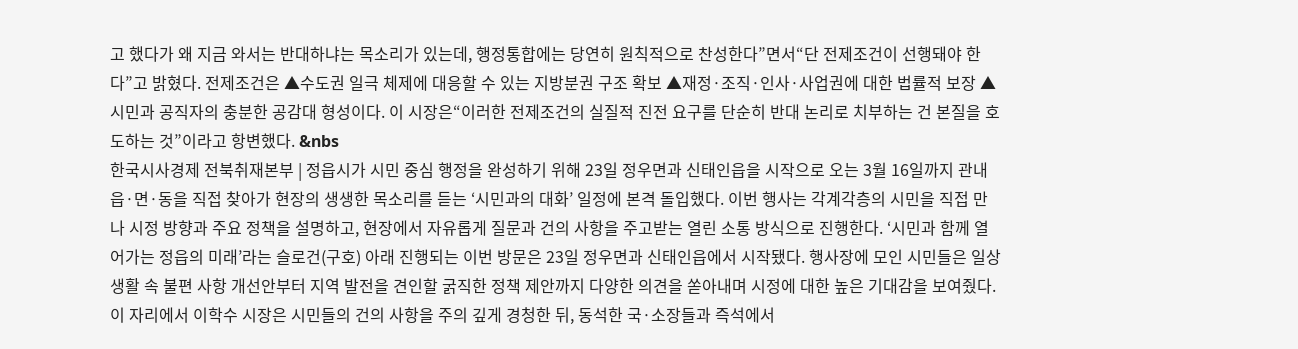고 했다가 왜 지금 와서는 반대하냐는 목소리가 있는데, 행정통합에는 당연히 원칙적으로 찬성한다”면서“단 전제조건이 선행돼야 한다”고 밝혔다. 전제조건은 ▲수도권 일극 체제에 대응할 수 있는 지방분권 구조 확보 ▲재정·조직·인사·사업권에 대한 법률적 보장 ▲시민과 공직자의 충분한 공감대 형성이다. 이 시장은“이러한 전제조건의 실질적 진전 요구를 단순히 반대 논리로 치부하는 건 본질을 호도하는 것”이라고 항변했다. &nbs
한국시사경제 전북취재본부 | 정읍시가 시민 중심 행정을 완성하기 위해 23일 정우면과 신태인읍을 시작으로 오는 3월 16일까지 관내 읍·면·동을 직접 찾아가 현장의 생생한 목소리를 듣는 ‘시민과의 대화’ 일정에 본격 돌입했다. 이번 행사는 각계각층의 시민을 직접 만나 시정 방향과 주요 정책을 설명하고, 현장에서 자유롭게 질문과 건의 사항을 주고받는 열린 소통 방식으로 진행한다. ‘시민과 함께 열어가는 정읍의 미래’라는 슬로건(구호) 아래 진행되는 이번 방문은 23일 정우면과 신태인읍에서 시작됐다. 행사장에 모인 시민들은 일상생활 속 불편 사항 개선안부터 지역 발전을 견인할 굵직한 정책 제안까지 다양한 의견을 쏟아내며 시정에 대한 높은 기대감을 보여줬다. 이 자리에서 이학수 시장은 시민들의 건의 사항을 주의 깊게 경청한 뒤, 동석한 국·소장들과 즉석에서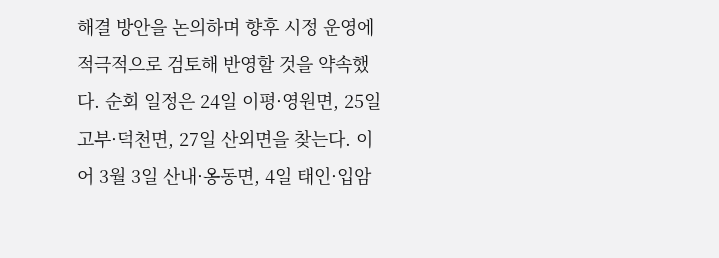해결 방안을 논의하며 향후 시정 운영에 적극적으로 검토해 반영할 것을 약속했다. 순회 일정은 24일 이평·영원면, 25일 고부·덕천면, 27일 산외면을 찾는다. 이어 3월 3일 산내·옹동면, 4일 태인·입암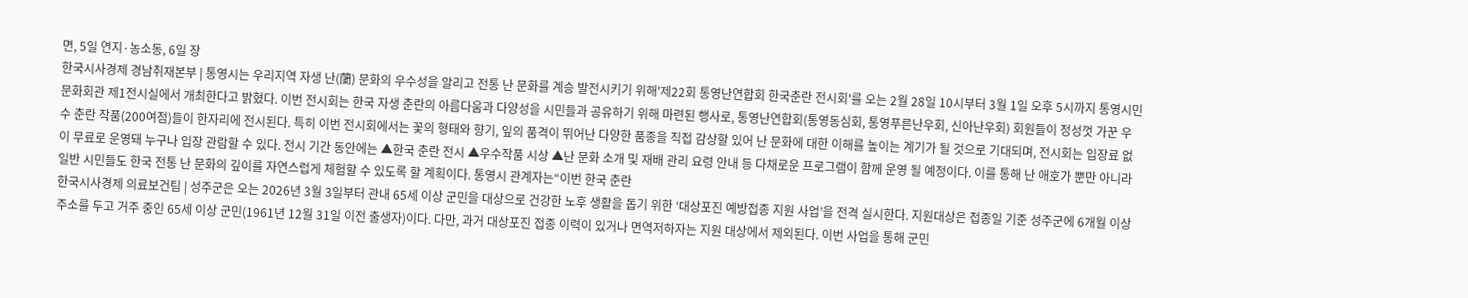면, 5일 연지·농소동, 6일 장
한국시사경제 경남취재본부 | 통영시는 우리지역 자생 난(蘭) 문화의 우수성을 알리고 전통 난 문화를 계승 발전시키기 위해'제22회 통영난연합회 한국춘란 전시회'를 오는 2월 28일 10시부터 3월 1일 오후 5시까지 통영시민문화회관 제1전시실에서 개최한다고 밝혔다. 이번 전시회는 한국 자생 춘란의 아름다움과 다양성을 시민들과 공유하기 위해 마련된 행사로, 통영난연합회(통영동심회, 통영푸른난우회, 신아난우회) 회원들이 정성껏 가꾼 우수 춘란 작품(200여점)들이 한자리에 전시된다. 특히 이번 전시회에서는 꽃의 형태와 향기, 잎의 품격이 뛰어난 다양한 품종을 직접 감상할 있어 난 문화에 대한 이해를 높이는 계기가 될 것으로 기대되며, 전시회는 입장료 없이 무료로 운영돼 누구나 입장 관람할 수 있다. 전시 기간 동안에는 ▲한국 춘란 전시 ▲우수작품 시상 ▲난 문화 소개 및 재배 관리 요령 안내 등 다채로운 프로그램이 함께 운영 될 예정이다. 이를 통해 난 애호가 뿐만 아니라 일반 시민들도 한국 전통 난 문화의 깊이를 자연스럽게 체험할 수 있도록 할 계획이다. 통영시 관계자는“이번 한국 춘란
한국시사경제 의료보건팀 | 성주군은 오는 2026년 3월 3일부터 관내 65세 이상 군민을 대상으로 건강한 노후 생활을 돕기 위한 ‘대상포진 예방접종 지원 사업’을 전격 실시한다. 지원대상은 접종일 기준 성주군에 6개월 이상 주소를 두고 거주 중인 65세 이상 군민(1961년 12월 31일 이전 출생자)이다. 다만, 과거 대상포진 접종 이력이 있거나 면역저하자는 지원 대상에서 제외된다. 이번 사업을 통해 군민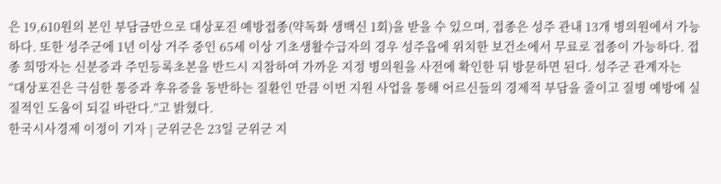은 19,610원의 본인 부담금만으로 대상포진 예방접종(약독화 생백신 1회)을 받을 수 있으며, 접종은 성주 관내 13개 병의원에서 가능하다. 또한 성주군에 1년 이상 거주 중인 65세 이상 기초생활수급자의 경우 성주읍에 위치한 보건소에서 무료로 접종이 가능하다. 접종 희망자는 신분증과 주민등록초본을 반드시 지참하여 가까운 지정 병의원을 사전에 확인한 뒤 방문하면 된다. 성주군 관계자는 “대상포진은 극심한 통증과 후유증을 동반하는 질환인 만큼 이번 지원 사업을 통해 어르신들의 경제적 부담을 줄이고 질병 예방에 실질적인 도움이 되길 바란다.”고 밝혔다.
한국시사경제 이정이 기자 | 군위군은 23일 군위군 지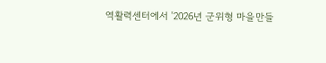역활력센터에서 '2026년 군위형 마을만들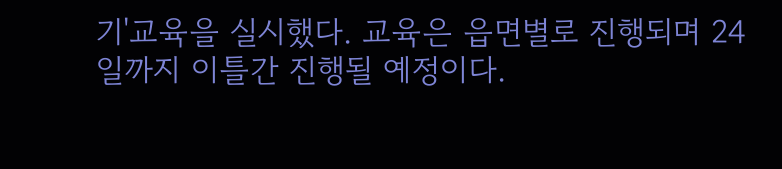기'교육을 실시했다. 교육은 읍면별로 진행되며 24일까지 이틀간 진행될 예정이다.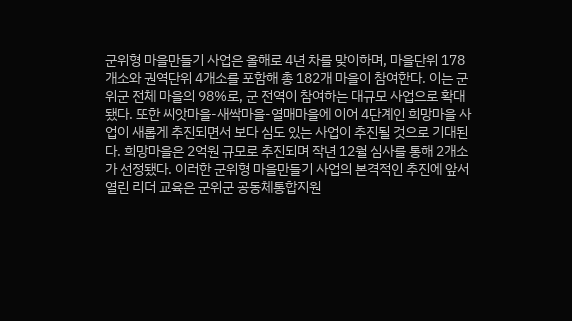군위형 마을만들기 사업은 올해로 4년 차를 맞이하며, 마을단위 178개소와 권역단위 4개소를 포함해 총 182개 마을이 참여한다. 이는 군위군 전체 마을의 98%로, 군 전역이 참여하는 대규모 사업으로 확대됐다. 또한 씨앗마을-새싹마을-열매마을에 이어 4단계인 희망마을 사업이 새롭게 추진되면서 보다 심도 있는 사업이 추진될 것으로 기대된다. 희망마을은 2억원 규모로 추진되며 작년 12월 심사를 통해 2개소가 선정됐다. 이러한 군위형 마을만들기 사업의 본격적인 추진에 앞서 열린 리더 교육은 군위군 공동체통합지원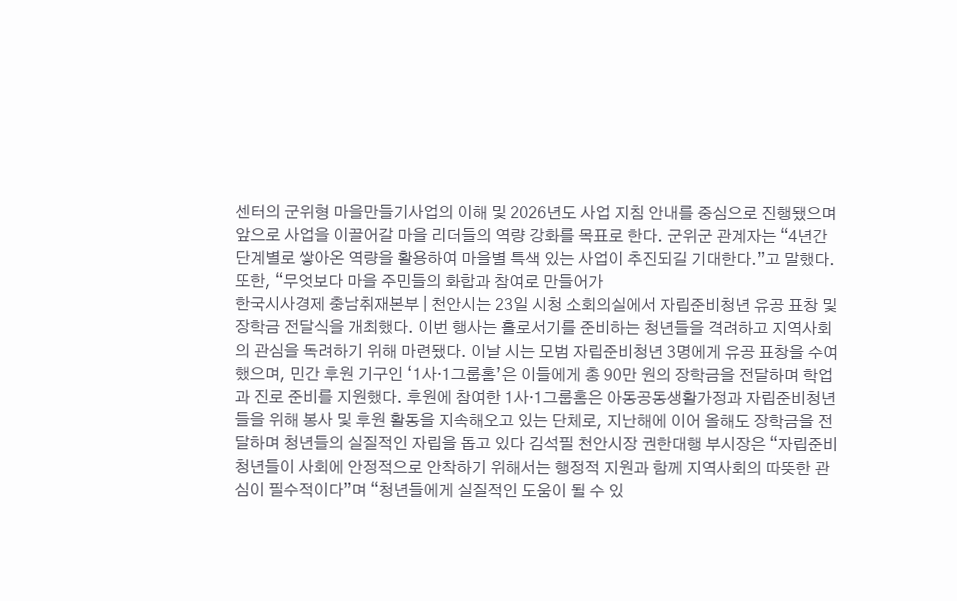센터의 군위형 마을만들기사업의 이해 및 2026년도 사업 지침 안내를 중심으로 진행됐으며 앞으로 사업을 이끌어갈 마을 리더들의 역량 강화를 목표로 한다. 군위군 관계자는 “4년간 단계별로 쌓아온 역량을 활용하여 마을별 특색 있는 사업이 추진되길 기대한다.”고 말했다. 또한, “무엇보다 마을 주민들의 화합과 참여로 만들어가
한국시사경제 충남취재본부 | 천안시는 23일 시청 소회의실에서 자립준비청년 유공 표창 및 장학금 전달식을 개최했다. 이번 행사는 홀로서기를 준비하는 청년들을 격려하고 지역사회의 관심을 독려하기 위해 마련됐다. 이날 시는 모범 자립준비청년 3명에게 유공 표창을 수여했으며, 민간 후원 기구인 ‘1사·1그룹홈’은 이들에게 총 90만 원의 장학금을 전달하며 학업과 진로 준비를 지원했다. 후원에 참여한 1사·1그룹홈은 아동공동생활가정과 자립준비청년들을 위해 봉사 및 후원 활동을 지속해오고 있는 단체로, 지난해에 이어 올해도 장학금을 전달하며 청년들의 실질적인 자립을 돕고 있다 김석필 천안시장 권한대행 부시장은 “자립준비청년들이 사회에 안정적으로 안착하기 위해서는 행정적 지원과 함께 지역사회의 따뜻한 관심이 필수적이다”며 “청년들에게 실질적인 도움이 될 수 있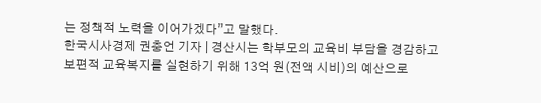는 정책적 노력을 이어가겠다”고 말했다.
한국시사경제 권충언 기자 | 경산시는 학부모의 교육비 부담을 경감하고 보편적 교육복지를 실현하기 위해 13억 원(전액 시비)의 예산으로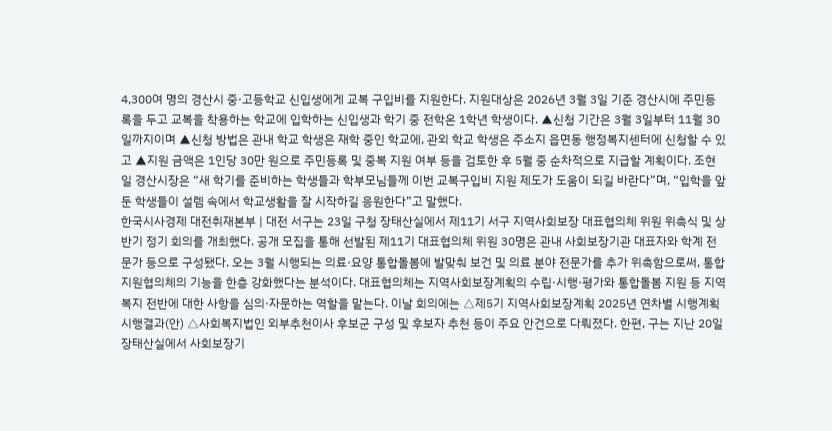4,300여 명의 경산시 중·고등학교 신입생에게 교복 구입비를 지원한다. 지원대상은 2026년 3월 3일 기준 경산시에 주민등록을 두고 교복을 착용하는 학교에 입학하는 신입생과 학기 중 전학온 1학년 학생이다. ▲신청 기간은 3월 3일부터 11월 30일까지이며 ▲신청 방법은 관내 학교 학생은 재학 중인 학교에, 관외 학교 학생은 주소지 읍면동 행정복지센터에 신청할 수 있고 ▲지원 금액은 1인당 30만 원으로 주민등록 및 중복 지원 여부 등을 검토한 후 5월 중 순차적으로 지급할 계획이다. 조현일 경산시장은 “새 학기를 준비하는 학생들과 학부모님들께 이번 교복구입비 지원 제도가 도움이 되길 바란다”며, “입학을 앞둔 학생들이 설렘 속에서 학교생활을 잘 시작하길 응원한다”고 말했다.
한국시사경제 대전취재본부 | 대전 서구는 23일 구청 장태산실에서 제11기 서구 지역사회보장 대표협의체 위원 위촉식 및 상반기 정기 회의를 개최했다. 공개 모집을 통해 선발된 제11기 대표협의체 위원 30명은 관내 사회보장기관 대표자와 학계 전문가 등으로 구성됐다. 오는 3월 시행되는 의료·요양 통합돌봄에 발맞춰 보건 및 의료 분야 전문가를 추가 위촉함으로써, 통합지원협의체의 기능을 한층 강화했다는 분석이다. 대표협의체는 지역사회보장계획의 수립·시행·평가와 통합돌봄 지원 등 지역 복지 전반에 대한 사항을 심의·자문하는 역할을 맡는다. 이날 회의에는 △제5기 지역사회보장계획 2025년 연차별 시행계획 시행결과(안) △사회복지법인 외부추천이사 후보군 구성 및 후보자 추천 등이 주요 안건으로 다뤄졌다. 한편, 구는 지난 20일 장태산실에서 사회보장기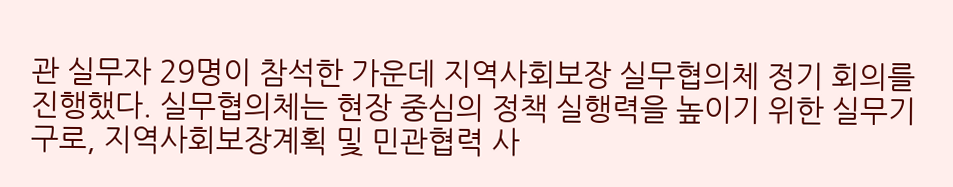관 실무자 29명이 참석한 가운데 지역사회보장 실무협의체 정기 회의를 진행했다. 실무협의체는 현장 중심의 정책 실행력을 높이기 위한 실무기구로, 지역사회보장계획 및 민관협력 사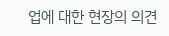업에 대한 현장의 의견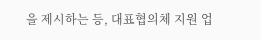을 제시하는 등, 대표협의체 지원 업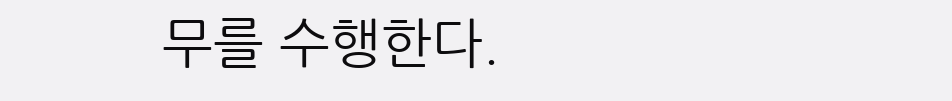무를 수행한다.